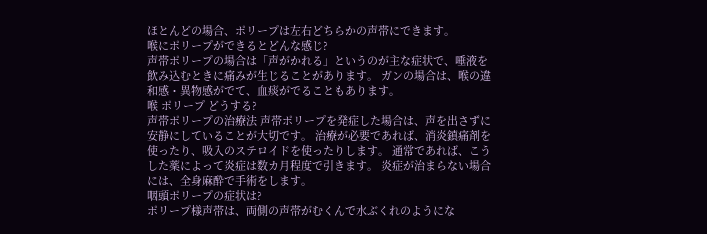ほとんどの場合、ポリープは左右どちらかの声帯にできます。
喉にポリープができるとどんな感じ?
声帯ポリープの場合は「声がかれる」というのが主な症状で、唾液を飲み込むときに痛みが生じることがあります。 ガンの場合は、喉の違和感・異物感がでて、血痰がでることもあります。
喉 ポリープ どうする?
声帯ポリープの治療法 声帯ポリープを発症した場合は、声を出さずに安静にしていることが大切です。 治療が必要であれば、消炎鎮痛剤を使ったり、吸入のステロイドを使ったりします。 通常であれば、こうした薬によって炎症は数カ月程度で引きます。 炎症が治まらない場合には、全身麻酔で手術をします。
咽頭ポリープの症状は?
ポリープ様声帯は、両側の声帯がむくんで水ぶくれのようにな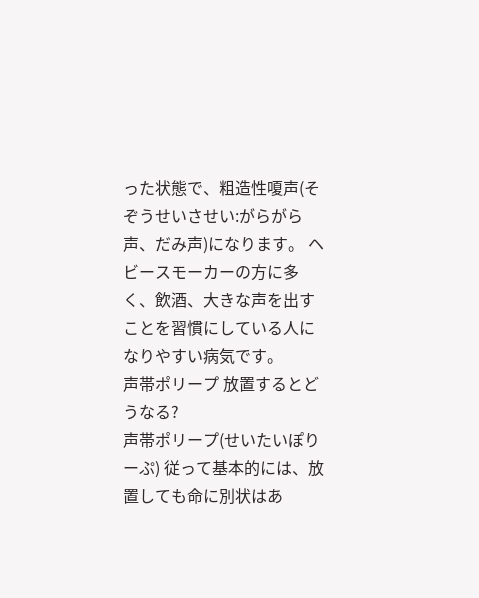った状態で、粗造性嗄声(そぞうせいさせい:がらがら声、だみ声)になります。 ヘビースモーカーの方に多く、飲酒、大きな声を出すことを習慣にしている人になりやすい病気です。
声帯ポリープ 放置するとどうなる?
声帯ポリープ(せいたいぽりーぷ) 従って基本的には、放置しても命に別状はあ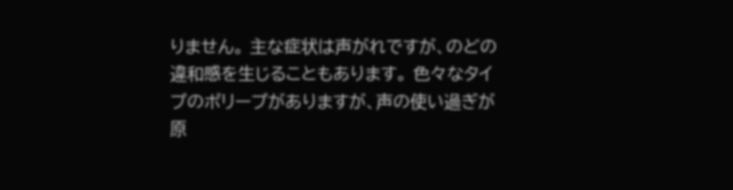りません。 主な症状は声がれですが、のどの違和感を生じることもあります。 色々なタイプのポリープがありますが、声の使い過ぎが原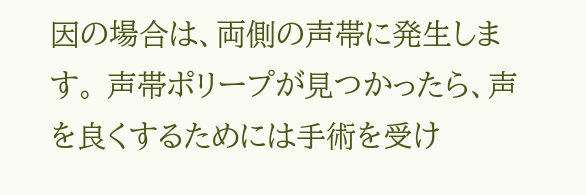因の場合は、両側の声帯に発生します。 声帯ポリープが見つかったら、声を良くするためには手術を受け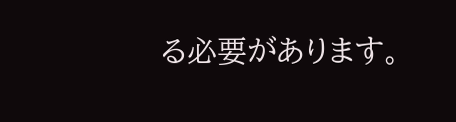る必要があります。